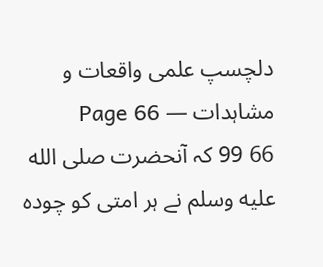دلچسپ علمی واقعات و مشاہدات — Page 66
66 99 کہ آنحضرت صلى الله عليه وسلم نے ہر امتی کو چودہ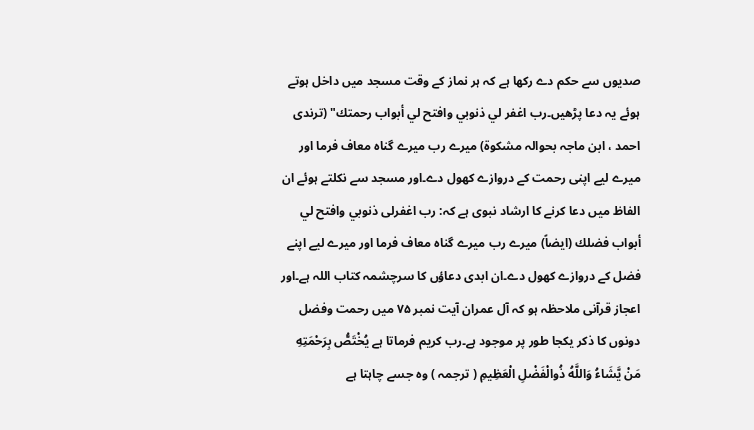صدیوں سے حکم دے رکھا ہے کہ ہر نماز کے وقت مسجد میں داخل ہوتے ہوئے یہ دعا پڑھیں۔رب اغفر لي ذنوبي وافتح لي أبواب رحمتك" (ترندی احمد ، ابن ماجہ بحوالہ مشکوۃ) میرے رب میرے گناہ معاف فرما اور میرے لیے اپنی رحمت کے دروازے کھول دے۔اور مسجد سے نکلتے ہوئے ان الفاظ میں دعا کرنے کا ارشاد نبوی ہے کہ: رب اغفرلی ذنوبي وافتح لي أبواب فضلك (ایضاً) میرے رب میرے گناہ معاف فرما اور میرے لیے اپنے فضل کے دروازے کھول دے۔ان ابدی دعاؤں کا سرچشمہ کتاب اللہ ہے۔اور اعجاز قرآنی ملاحظہ ہو کہ آل عمران آیت نمبر ۷۵ میں رحمت وفضل دونوں کا ذکر یکجا طور پر موجود ہے۔رب کریم فرماتا ہے يُخْتَصُّ بِرَحْمَتِهِ مَنْ يَّشَاءُ وَاللَّهُ ذُوالْفَضْلِ الْعَظِيمِ ( ترجمہ ) وہ جسے چاہتا ہے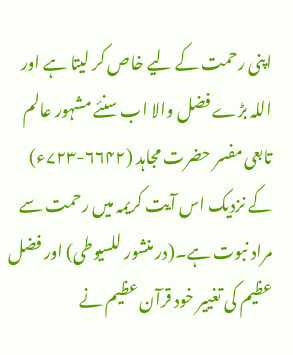اپنی رحمت کے لیے خاص کر لیتا ہے اور اللہ بڑے فضل والا اب سنئے مشہور عالم تابعی مفسر حضرت مجاہد (۶۶۴۲-۷۲۳ء) کے نزدیک اس آیت کریمہ میں رحمت سے مراد نبوت ہے۔(در منشور للسیوطی) اور فضل عظیم کی تغییر خود قرآن عظیم نے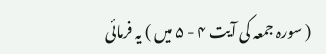( سورہ جمعہ کی آیت ۴ - ۵ میں ) یہ فرمائی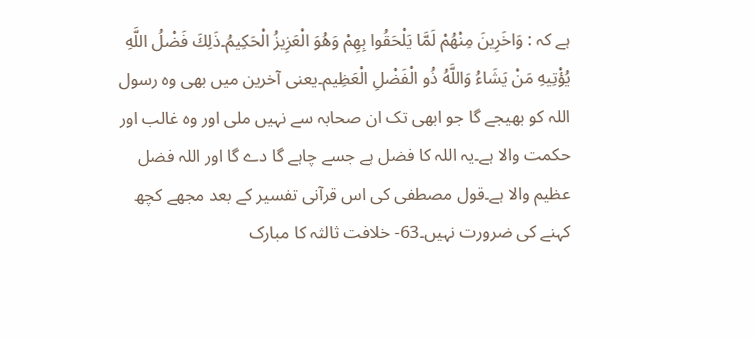ہے کہ : وَاخَرِينَ مِنْهُمْ لَمَّا يَلْحَقُوا بِهِمْ وَهُوَ الْعَزِيزُ الْحَكِيمُ۔ذَلِكَ فَضْلُ اللَّهِ يُؤْتِيهِ مَنْ يَشَاءُ وَاللَّهُ ذُو الْفَضْلِ الْعَظِيم۔یعنی آخرین میں بھی وہ رسول اللہ کو بھیجے گا جو ابھی تک ان صحابہ سے نہیں ملی اور وہ غالب اور حکمت والا ہے۔یہ اللہ کا فضل ہے جسے چاہے گا دے گا اور اللہ فضل عظیم والا ہے۔قول مصطفی کی اس قرآنی تفسیر کے بعد مجھے کچھ کہنے کی ضرورت نہیں۔63- خلافت ثالثہ کا مبارک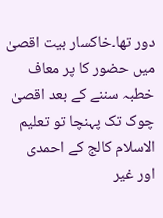دور تھا۔خاکسار بیت اقصیٰ میں حضور کا پر معاف خطبہ سننے کے بعد اقصیٰ چوک تک پہنچا تو تعلیم الاسلام کالج کے احمدی اور غیر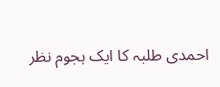احمدی طلبہ کا ایک ہجوم نظر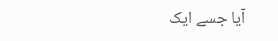آیا جسے ایک